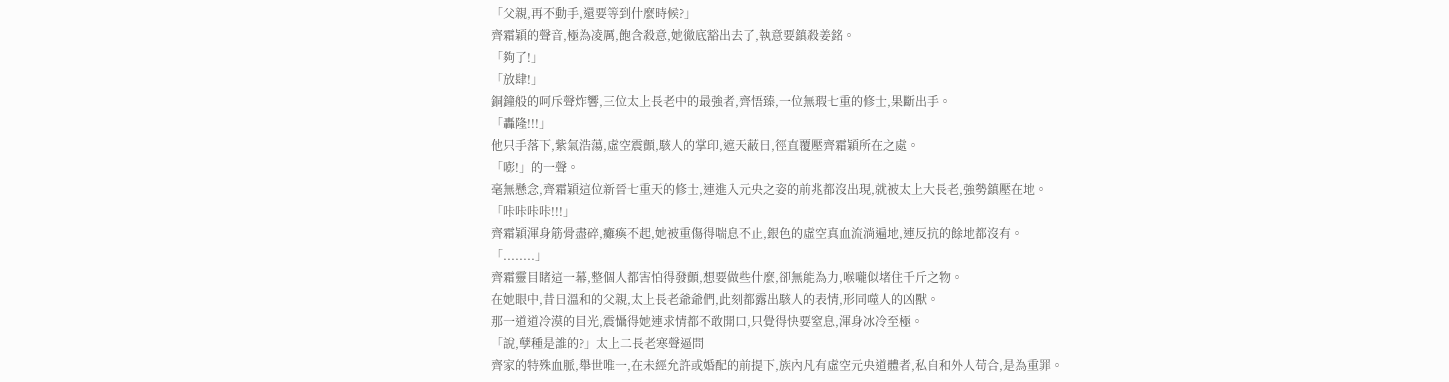「父親,再不動手,還要等到什麼時候?」
齊霜穎的聲音,極為凌厲,飽含殺意,她徹底豁出去了,執意要鎮殺姜銘。
「夠了!」
「放肆!」
銅鐘般的呵斥聲炸響,三位太上長老中的最強者,齊悟臻,一位無瑕七重的修士,果斷出手。
「轟隆!!!」
他只手落下,紫氣浩蕩,虛空震顫,駭人的掌印,遮天蔽日,徑直覆壓齊霜穎所在之處。
「嘭!」的一聲。
毫無懸念,齊霜穎這位新晉七重天的修士,連進入元央之姿的前兆都沒出現,就被太上大長老,強勢鎮壓在地。
「咔咔咔咔!!!」
齊霜穎渾身筋骨盡碎,癱瘓不起,她被重傷得喘息不止,銀色的虛空真血流淌遍地,連反抗的餘地都沒有。
「........」
齊霜靈目睹這一幕,整個人都害怕得發顫,想要做些什麼,卻無能為力,喉嚨似堵住千斤之物。
在她眼中,昔日溫和的父親,太上長老爺爺們,此刻都露出駭人的表情,形同噬人的凶獸。
那一道道冷漠的目光,震懾得她連求情都不敢開口,只覺得快要窒息,渾身冰冷至極。
「說,孽種是誰的?」太上二長老寒聲逼問
齊家的特殊血脈,舉世唯一,在未經允許或婚配的前提下,族內凡有虛空元央道體者,私自和外人苟合,是為重罪。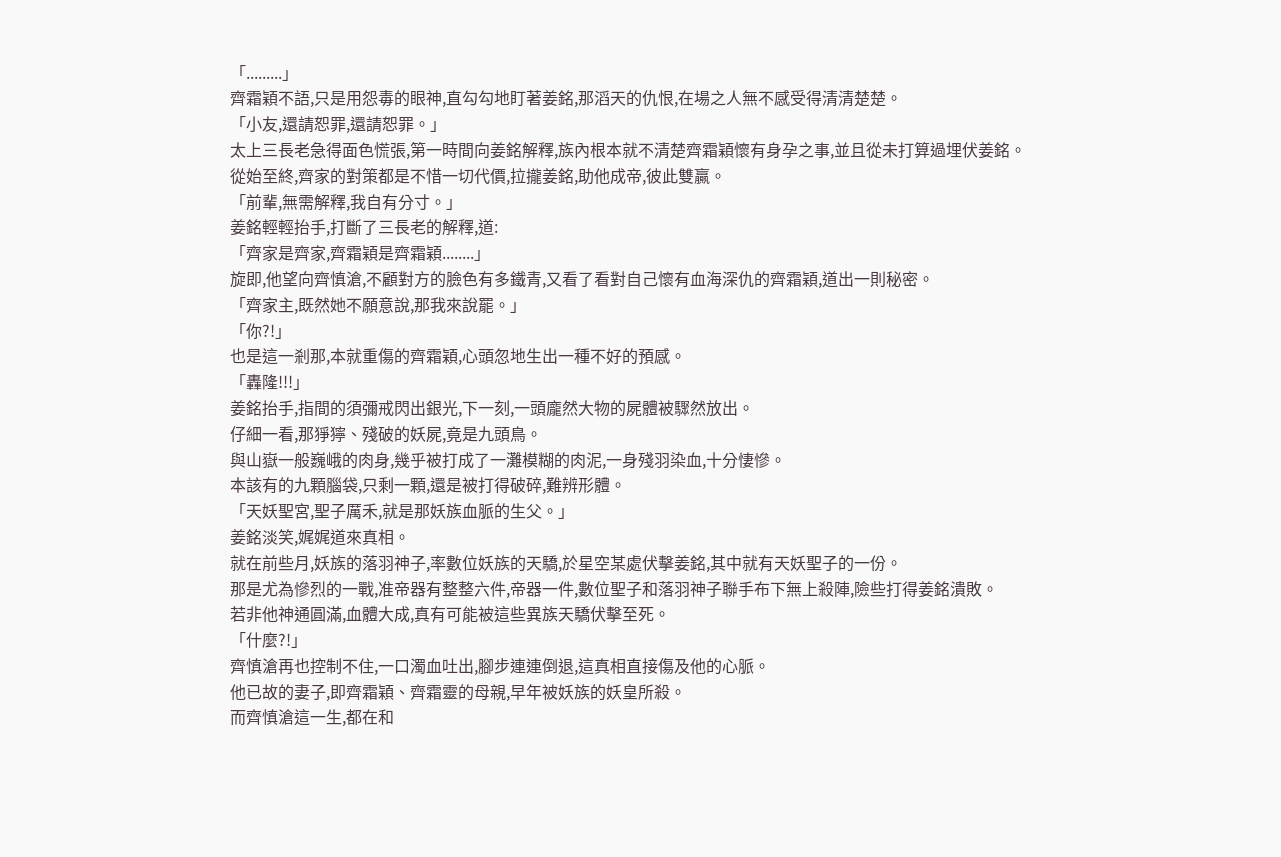「.........」
齊霜穎不語,只是用怨毒的眼神,直勾勾地盯著姜銘,那滔天的仇恨,在場之人無不感受得清清楚楚。
「小友,還請恕罪,還請恕罪。」
太上三長老急得面色慌張,第一時間向姜銘解釋,族內根本就不清楚齊霜穎懷有身孕之事,並且從未打算過埋伏姜銘。
從始至終,齊家的對策都是不惜一切代價,拉攏姜銘,助他成帝,彼此雙贏。
「前輩,無需解釋,我自有分寸。」
姜銘輕輕抬手,打斷了三長老的解釋,道:
「齊家是齊家,齊霜穎是齊霜穎........」
旋即,他望向齊慎滄,不顧對方的臉色有多鐵青,又看了看對自己懷有血海深仇的齊霜穎,道出一則秘密。
「齊家主,既然她不願意說,那我來說罷。」
「你?!」
也是這一剎那,本就重傷的齊霜穎,心頭忽地生出一種不好的預感。
「轟隆!!!」
姜銘抬手,指間的須彌戒閃出銀光,下一刻,一頭龐然大物的屍體被驟然放出。
仔細一看,那猙獰、殘破的妖屍,竟是九頭鳥。
與山嶽一般巍峨的肉身,幾乎被打成了一灘模糊的肉泥,一身殘羽染血,十分悽慘。
本該有的九顆腦袋,只剩一顆,還是被打得破碎,難辨形體。
「天妖聖宮,聖子厲禾,就是那妖族血脈的生父。」
姜銘淡笑,娓娓道來真相。
就在前些月,妖族的落羽神子,率數位妖族的天驕,於星空某處伏擊姜銘,其中就有天妖聖子的一份。
那是尤為慘烈的一戰,准帝器有整整六件,帝器一件,數位聖子和落羽神子聯手布下無上殺陣,險些打得姜銘潰敗。
若非他神通圓滿,血體大成,真有可能被這些異族天驕伏擊至死。
「什麼?!」
齊慎滄再也控制不住,一口濁血吐出,腳步連連倒退,這真相直接傷及他的心脈。
他已故的妻子,即齊霜穎、齊霜靈的母親,早年被妖族的妖皇所殺。
而齊慎滄這一生,都在和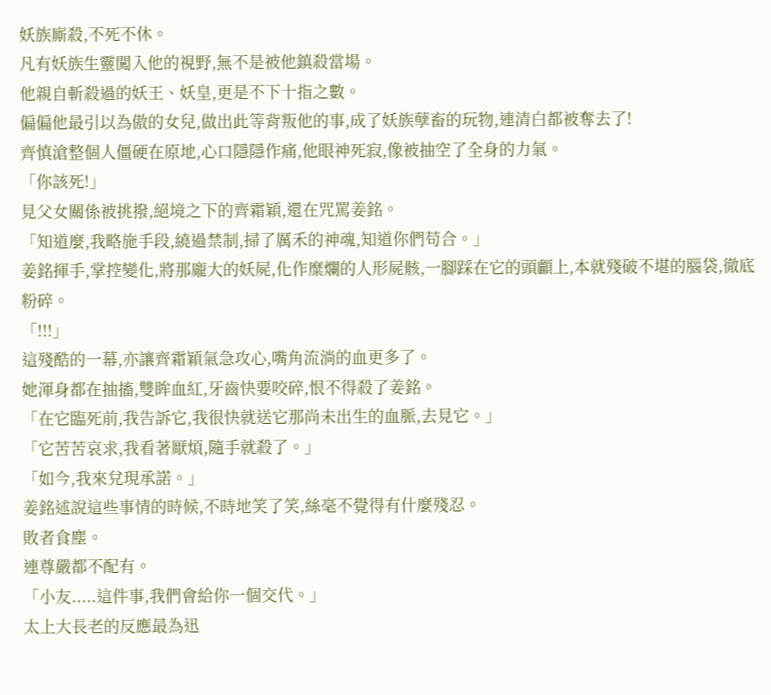妖族廝殺,不死不休。
凡有妖族生靈闖入他的視野,無不是被他鎮殺當場。
他親自斬殺過的妖王、妖皇,更是不下十指之數。
偏偏他最引以為傲的女兒,做出此等背叛他的事,成了妖族孽畜的玩物,連清白都被奪去了!
齊慎滄整個人僵硬在原地,心口隱隱作痛,他眼神死寂,像被抽空了全身的力氣。
「你該死!」
見父女關係被挑撥,絕境之下的齊霜穎,還在咒罵姜銘。
「知道麼,我略施手段,繞過禁制,掃了厲禾的神魂,知道你們苟合。」
姜銘揮手,掌控變化,將那龐大的妖屍,化作糜爛的人形屍骸,一腳踩在它的頭顱上,本就殘破不堪的腦袋,徹底粉碎。
「!!!」
這殘酷的一幕,亦讓齊霜穎氣急攻心,嘴角流淌的血更多了。
她渾身都在抽搐,雙眸血紅,牙齒快要咬碎,恨不得殺了姜銘。
「在它臨死前,我告訴它,我很快就送它那尚未出生的血脈,去見它。」
「它苦苦哀求,我看著厭煩,隨手就殺了。」
「如今,我來兌現承諾。」
姜銘述說這些事情的時候,不時地笑了笑,絲毫不覺得有什麼殘忍。
敗者食塵。
連尊嚴都不配有。
「小友.....這件事,我們會給你一個交代。」
太上大長老的反應最為迅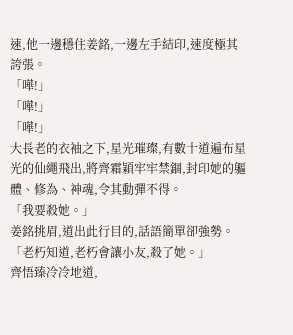速,他一邊穩住姜銘,一邊左手結印,速度極其誇張。
「嘩!」
「嘩!」
「嘩!」
大長老的衣袖之下,星光璀璨,有數十道遍布星光的仙繩飛出,將齊霜穎牢牢禁錮,封印她的軀體、修為、神魂,令其動彈不得。
「我要殺她。」
姜銘挑眉,道出此行目的,話語簡單卻強勢。
「老朽知道,老朽會讓小友,殺了她。」
齊悟臻冷冷地道,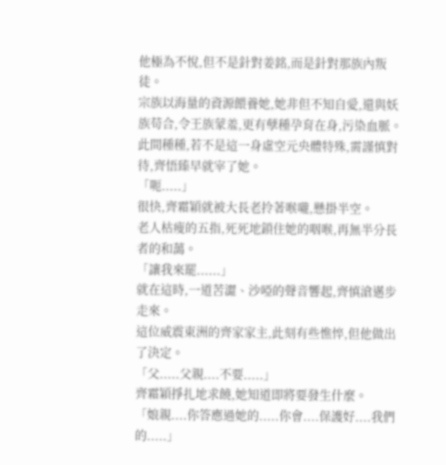他極為不悅,但不是針對姜銘,而是針對那族內叛徒。
宗族以海量的資源餵養她,她非但不知自愛,還與妖族苟合,令王族蒙羞,更有孽種孕育在身,污染血脈。
此間種種,若不是這一身虛空元央體特殊,需謹慎對待,齊悟臻早就宰了她。
「呃.....」
很快,齊霜穎就被大長老拎著喉嚨,懸掛半空。
老人枯瘦的五指,死死地鎖住她的咽喉,再無半分長者的和藹。
「讓我來罷......」
就在這時,一道苦澀、沙啞的聲音響起,齊慎滄邁步走來。
這位威震東洲的齊家家主,此刻有些憔悴,但他做出了決定。
「父.....父親....不要.....」
齊霜穎掙扎地求饒,她知道即將要發生什麼。
「娘親....你答應過她的.....你會....保護好....我們的.....」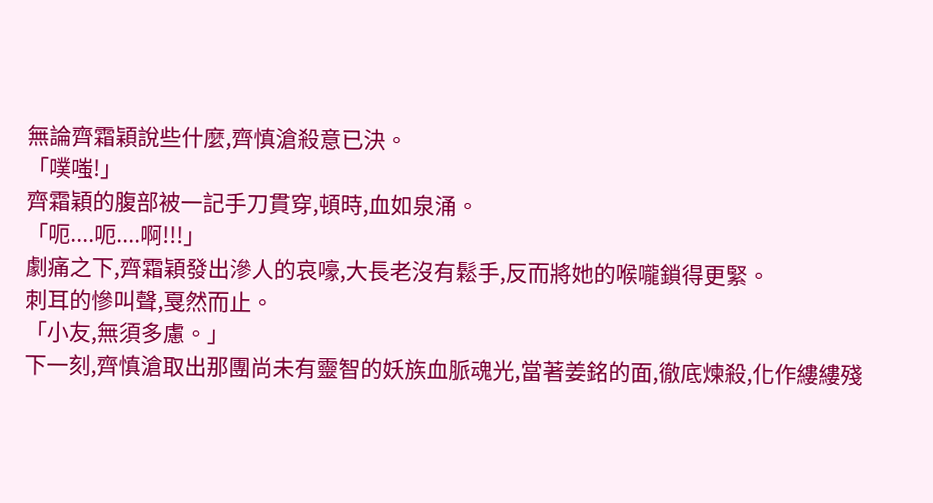無論齊霜穎說些什麼,齊慎滄殺意已決。
「噗嗤!」
齊霜穎的腹部被一記手刀貫穿,頓時,血如泉涌。
「呃....呃....啊!!!」
劇痛之下,齊霜穎發出滲人的哀嚎,大長老沒有鬆手,反而將她的喉嚨鎖得更緊。
刺耳的慘叫聲,戛然而止。
「小友,無須多慮。」
下一刻,齊慎滄取出那團尚未有靈智的妖族血脈魂光,當著姜銘的面,徹底煉殺,化作縷縷殘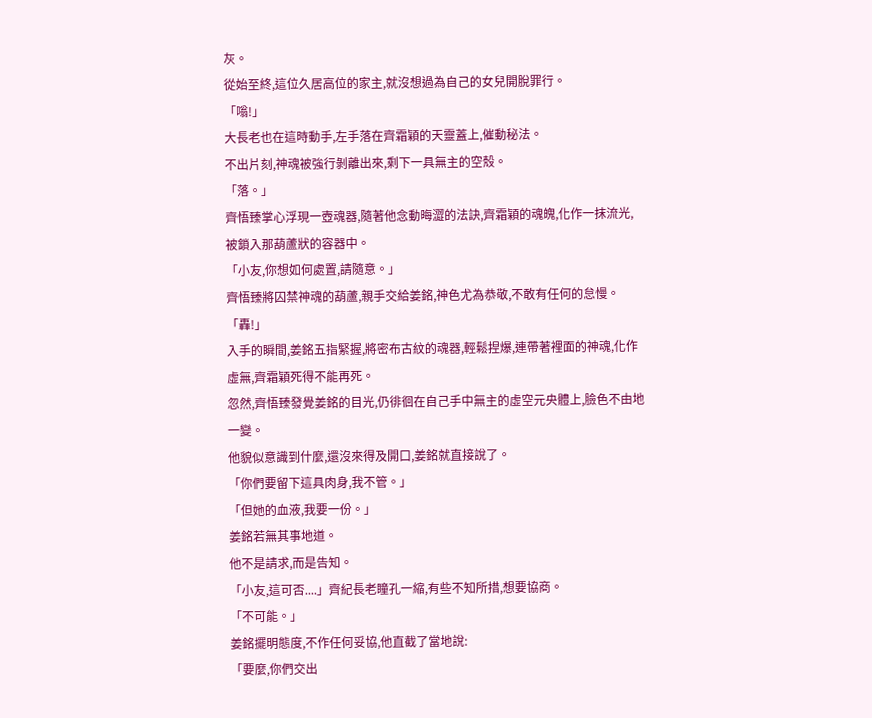灰。
從始至終,這位久居高位的家主,就沒想過為自己的女兒開脫罪行。
「嗡!」
大長老也在這時動手,左手落在齊霜穎的天靈蓋上,催動秘法。
不出片刻,神魂被強行剝離出來,剩下一具無主的空殼。
「落。」
齊悟臻掌心浮現一壺魂器,隨著他念動晦澀的法訣,齊霜穎的魂魄,化作一抹流光,被鎖入那葫蘆狀的容器中。
「小友,你想如何處置,請隨意。」
齊悟臻將囚禁神魂的葫蘆,親手交給姜銘,神色尤為恭敬,不敢有任何的怠慢。
「轟!」
入手的瞬間,姜銘五指緊握,將密布古紋的魂器,輕鬆捏爆,連帶著裡面的神魂,化作虛無,齊霜穎死得不能再死。
忽然,齊悟臻發覺姜銘的目光,仍徘徊在自己手中無主的虛空元央體上,臉色不由地一變。
他貌似意識到什麼,還沒來得及開口,姜銘就直接說了。
「你們要留下這具肉身,我不管。」
「但她的血液,我要一份。」
姜銘若無其事地道。
他不是請求,而是告知。
「小友,這可否....」齊紀長老瞳孔一縮,有些不知所措,想要協商。
「不可能。」
姜銘擺明態度,不作任何妥協,他直截了當地說:
「要麼,你們交出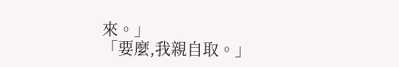來。」
「要麼,我親自取。」